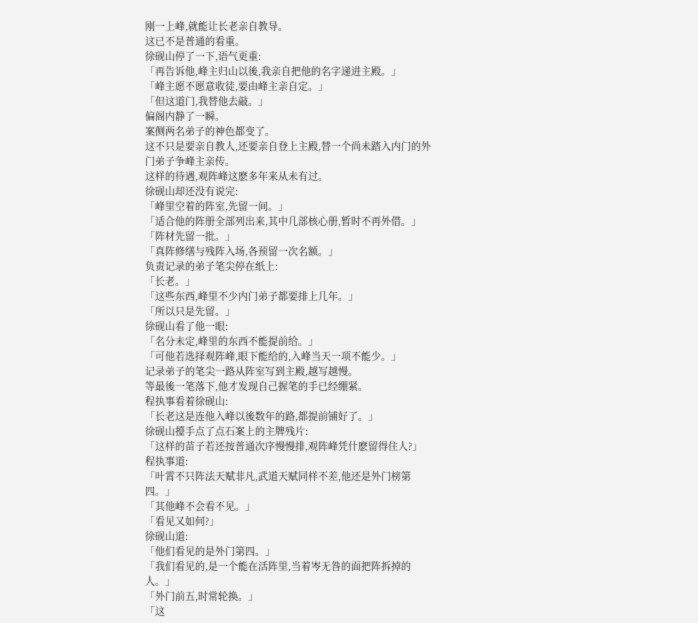刚一上峰,就能让长老亲自教导。
这已不是普通的看重。
徐砚山停了一下,语气更重:
「再告诉他,峰主归山以後,我亲自把他的名字递进主殿。」
「峰主愿不愿意收徒,要由峰主亲自定。」
「但这道门,我替他去敲。」
偏阁内静了一瞬。
案侧两名弟子的神色都变了。
这不只是要亲自教人,还要亲自登上主殿,替一个尚未踏入内门的外门弟子争峰主亲传。
这样的待遇,观阵峰这麽多年来从未有过。
徐砚山却还没有说完:
「峰里空着的阵室,先留一间。」
「适合他的阵册全部列出来,其中几部核心册,暂时不再外借。」
「阵材先留一批。」
「真阵修缮与残阵入场,各预留一次名额。」
负责记录的弟子笔尖停在纸上:
「长老。」
「这些东西,峰里不少内门弟子都要排上几年。」
「所以只是先留。」
徐砚山看了他一眼:
「名分未定,峰里的东西不能提前给。」
「可他若选择观阵峰,眼下能给的,入峰当天一项不能少。」
记录弟子的笔尖一路从阵室写到主殿,越写越慢。
等最後一笔落下,他才发现自己握笔的手已经绷紧。
程执事看着徐砚山:
「长老这是连他入峰以後数年的路,都提前铺好了。」
徐砚山擡手点了点石案上的主牌残片:
「这样的苗子若还按普通次序慢慢排,观阵峰凭什麽留得住人?」
程执事道:
「叶霄不只阵法天赋非凡,武道天赋同样不差,他还是外门榜第四。」
「其他峰不会看不见。」
「看见又如何?」
徐砚山道:
「他们看见的是外门第四。」
「我们看见的,是一个能在活阵里,当着岑无咎的面把阵拆掉的人。」
「外门前五,时常轮换。」
「这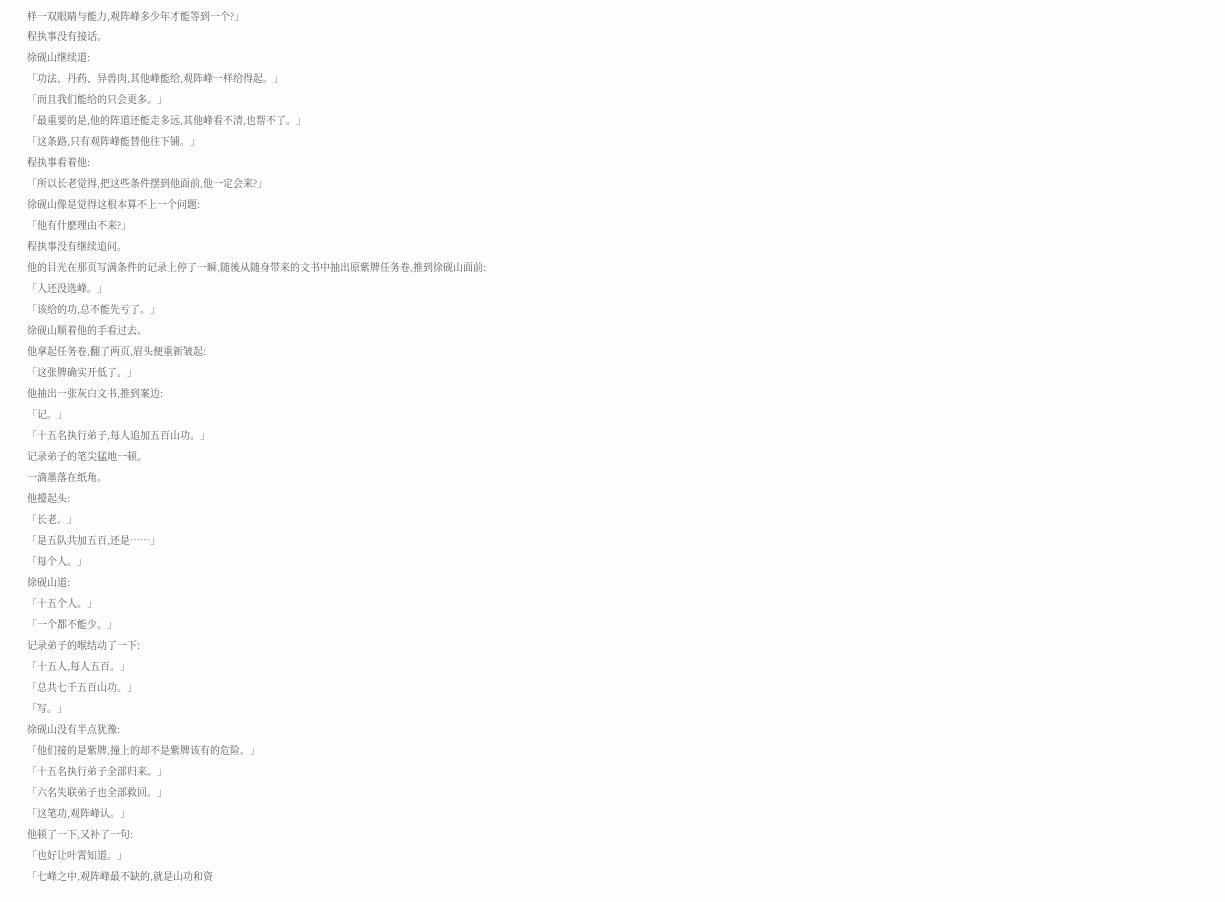样一双眼睛与能力,观阵峰多少年才能等到一个?」
程执事没有接话。
徐砚山继续道:
「功法、丹药、异兽肉,其他峰能给,观阵峰一样给得起。」
「而且我们能给的只会更多。」
「最重要的是,他的阵道还能走多远,其他峰看不清,也帮不了。」
「这条路,只有观阵峰能替他往下铺。」
程执事看着他:
「所以长老觉得,把这些条件摆到他面前,他一定会来?」
徐砚山像是觉得这根本算不上一个问题:
「他有什麽理由不来?」
程执事没有继续追问。
他的目光在那页写满条件的记录上停了一瞬,随後从随身带来的文书中抽出原紫牌任务卷,推到徐砚山面前:
「人还没选峰。」
「该给的功,总不能先亏了。」
徐砚山顺着他的手看过去。
他拿起任务卷,翻了两页,眉头便重新皱起:
「这张牌确实开低了。」
他抽出一张灰白文书,推到案边:
「记。」
「十五名执行弟子,每人追加五百山功。」
记录弟子的笔尖猛地一顿。
一滴墨落在纸角。
他擡起头:
「长老。」
「是五队共加五百,还是……」
「每个人。」
徐砚山道:
「十五个人。」
「一个都不能少。」
记录弟子的喉结动了一下:
「十五人,每人五百。」
「总共七千五百山功。」
「写。」
徐砚山没有半点犹豫:
「他们接的是紫牌,撞上的却不是紫牌该有的危险。」
「十五名执行弟子全部归来。」
「六名失联弟子也全部救回。」
「这笔功,观阵峰认。」
他顿了一下,又补了一句:
「也好让叶霄知道。」
「七峰之中,观阵峰最不缺的,就是山功和资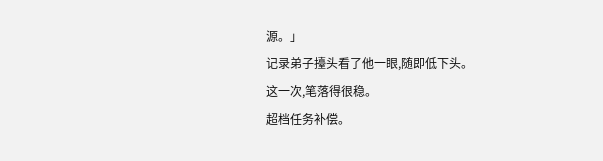源。」
记录弟子擡头看了他一眼,随即低下头。
这一次,笔落得很稳。
超档任务补偿。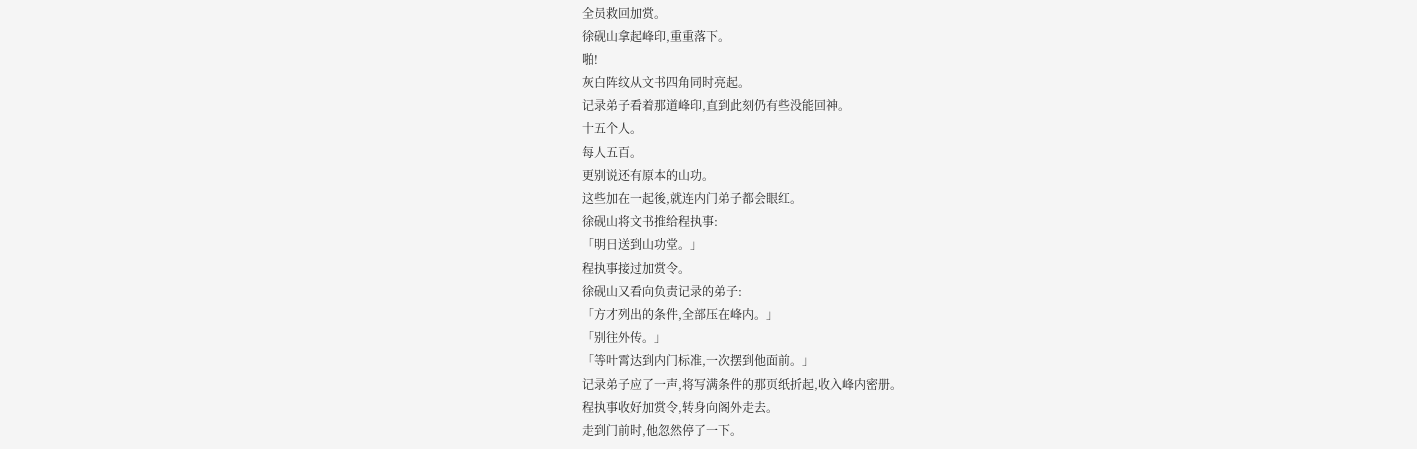全员救回加赏。
徐砚山拿起峰印,重重落下。
啪!
灰白阵纹从文书四角同时亮起。
记录弟子看着那道峰印,直到此刻仍有些没能回神。
十五个人。
每人五百。
更别说还有原本的山功。
这些加在一起後,就连内门弟子都会眼红。
徐砚山将文书推给程执事:
「明日送到山功堂。」
程执事接过加赏令。
徐砚山又看向负责记录的弟子:
「方才列出的条件,全部压在峰内。」
「别往外传。」
「等叶霄达到内门标准,一次摆到他面前。」
记录弟子应了一声,将写满条件的那页纸折起,收入峰内密册。
程执事收好加赏令,转身向阁外走去。
走到门前时,他忽然停了一下。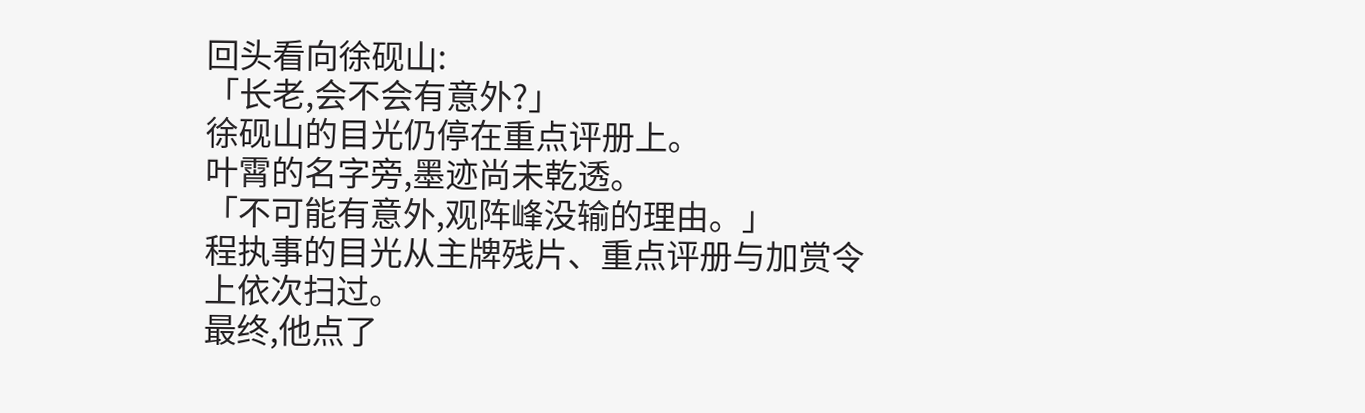回头看向徐砚山:
「长老,会不会有意外?」
徐砚山的目光仍停在重点评册上。
叶霄的名字旁,墨迹尚未乾透。
「不可能有意外,观阵峰没输的理由。」
程执事的目光从主牌残片、重点评册与加赏令上依次扫过。
最终,他点了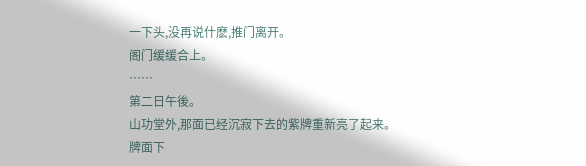一下头,没再说什麽,推门离开。
阁门缓缓合上。
……
第二日午後。
山功堂外,那面已经沉寂下去的紫牌重新亮了起来。
牌面下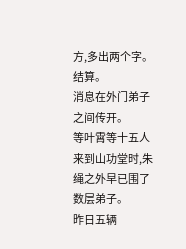方,多出两个字。
结算。
消息在外门弟子之间传开。
等叶霄等十五人来到山功堂时,朱绳之外早已围了数层弟子。
昨日五辆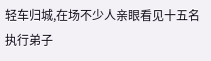轻车归城,在场不少人亲眼看见十五名执行弟子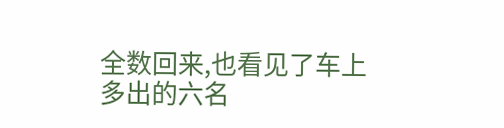全数回来,也看见了车上多出的六名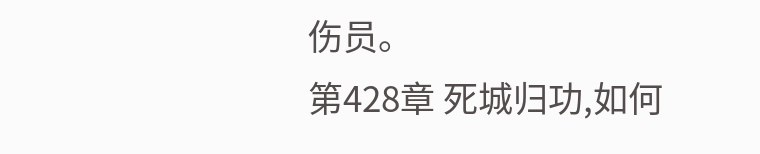伤员。
第428章 死城归功,如何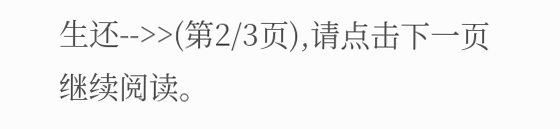生还-->>(第2/3页),请点击下一页继续阅读。